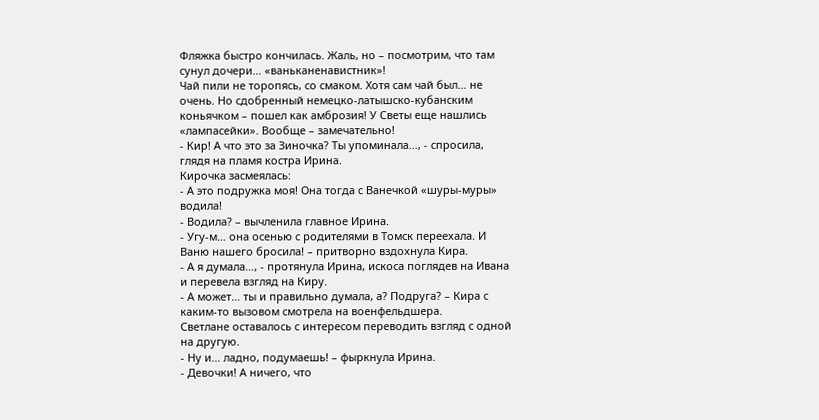Фляжка быстро кончилась. Жаль, но – посмотрим, что там сунул дочери… «ваньканенавистник»!
Чай пили не торопясь, со смаком. Хотя сам чай был… не очень. Но сдобренный немецко-латышско-кубанским коньячком – пошел как амброзия! У Светы еще нашлись «лампасейки». Вообще – замечательно!
- Кир! А что это за Зиночка? Ты упоминала…, - спросила, глядя на пламя костра Ирина.
Кирочка засмеялась:
- А это подружка моя! Она тогда с Ванечкой «шуры-муры» водила!
- Водила? – вычленила главное Ирина.
- Угу-м… она осенью с родителями в Томск переехала. И Ваню нашего бросила! – притворно вздохнула Кира.
- А я думала…, - протянула Ирина, искоса поглядев на Ивана и перевела взгляд на Киру.
- А может… ты и правильно думала, а? Подруга? – Кира с каким-то вызовом смотрела на военфельдшера.
Светлане оставалось с интересом переводить взгляд с одной на другую.
- Ну и… ладно, подумаешь! – фыркнула Ирина.
- Девочки! А ничего, что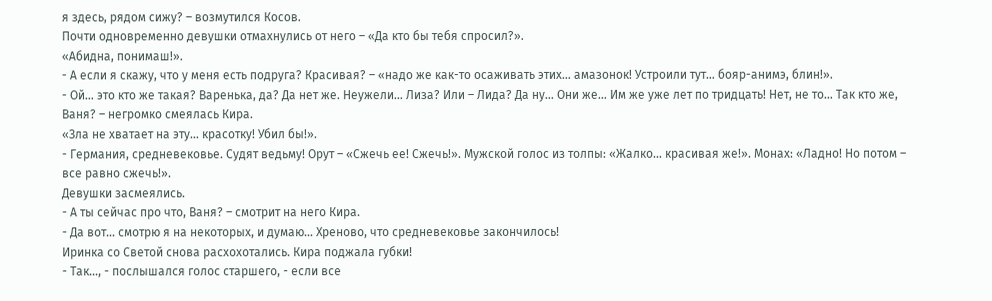я здесь, рядом сижу? – возмутился Косов.
Почти одновременно девушки отмахнулись от него – «Да кто бы тебя спросил?».
«Абидна, понимаш!».
- А если я скажу, что у меня есть подруга? Красивая? – «надо же как-то осаживать этих… амазонок! Устроили тут… бояр-анимэ, блин!».
- Ой… это кто же такая? Варенька, да? Да нет же. Неужели… Лиза? Или – Лида? Да ну… Они же… Им же уже лет по тридцать! Нет, не то… Так кто же, Ваня? – негромко смеялась Кира.
«Зла не хватает на эту… красотку! Убил бы!».
- Германия, средневековье. Судят ведьму! Орут – «Сжечь ее! Сжечь!». Мужской голос из толпы: «Жалко… красивая же!». Монах: «Ладно! Но потом – все равно сжечь!».
Девушки засмеялись.
- А ты сейчас про что, Ваня? – смотрит на него Кира.
- Да вот… смотрю я на некоторых, и думаю… Хреново, что средневековье закончилось!
Иринка со Светой снова расхохотались. Кира поджала губки!
- Так…, - послышался голос старшего, - если все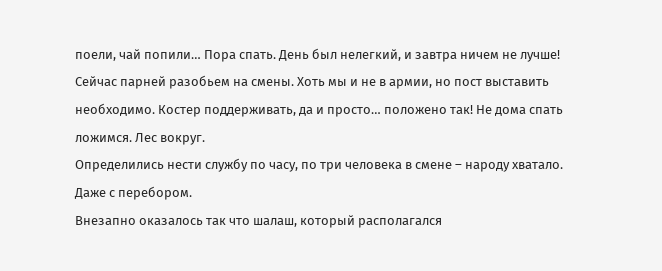поели, чай попили… Пора спать. День был нелегкий, и завтра ничем не лучше! Сейчас парней разобьем на смены. Хоть мы и не в армии, но пост выставить необходимо. Костер поддерживать, да и просто… положено так! Не дома спать ложимся. Лес вокруг.
Определились нести службу по часу, по три человека в смене – народу хватало. Даже с перебором.
Внезапно оказалось так что шалаш, который располагался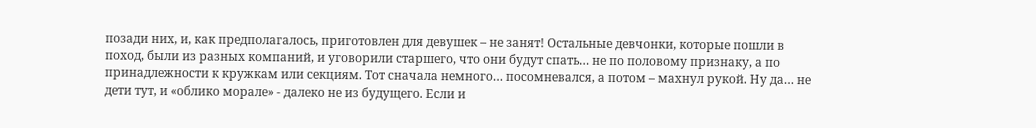позади них, и, как предполагалось, приготовлен для девушек – не занят! Остальные девчонки, которые пошли в поход, были из разных компаний, и уговорили старшего, что они будут спать… не по половому признаку, а по принадлежности к кружкам или секциям. Тот сначала немного… посомневался, а потом – махнул рукой. Ну да… не дети тут, и «облико морале» - далеко не из будущего. Если и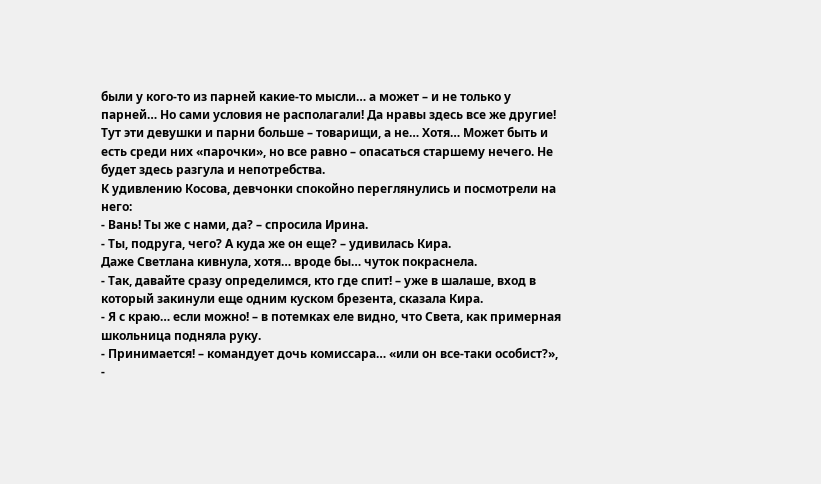были у кого-то из парней какие-то мысли… а может – и не только у парней… Но сами условия не располагали! Да нравы здесь все же другие! Тут эти девушки и парни больше – товарищи, а не… Хотя… Может быть и есть среди них «парочки», но все равно – опасаться старшему нечего. Не будет здесь разгула и непотребства.
К удивлению Косова, девчонки спокойно переглянулись и посмотрели на него:
- Вань! Ты же с нами, да? – спросила Ирина.
- Ты, подруга, чего? А куда же он еще? – удивилась Кира.
Даже Светлана кивнула, хотя… вроде бы… чуток покраснела.
- Так, давайте сразу определимся, кто где спит! – уже в шалаше, вход в который закинули еще одним куском брезента, сказала Кира.
- Я с краю… если можно! – в потемках еле видно, что Света, как примерная школьница подняла руку.
- Принимается! – командует дочь комиссара… «или он все-таки особист?», -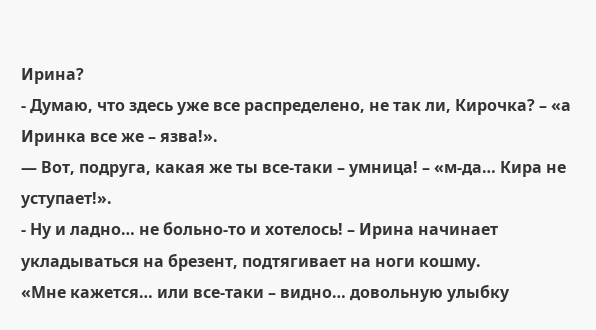Ирина?
- Думаю, что здесь уже все распределено, не так ли, Кирочка? – «а Иринка все же – язва!».
— Вот, подруга, какая же ты все-таки – умница! – «м-да… Кира не уступает!».
- Ну и ладно… не больно-то и хотелось! – Ирина начинает укладываться на брезент, подтягивает на ноги кошму.
«Мне кажется… или все-таки – видно… довольную улыбку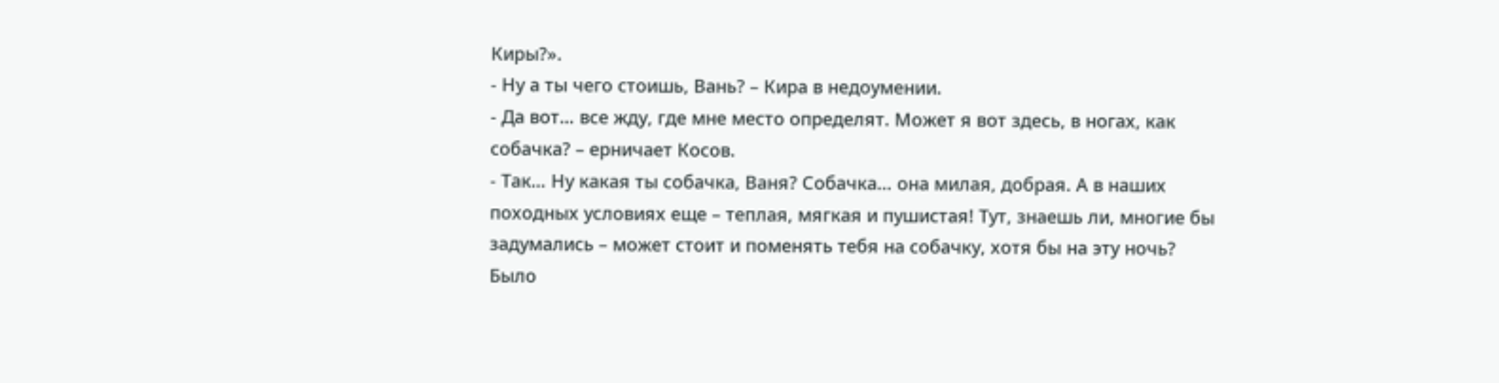Киры?».
- Ну а ты чего стоишь, Вань? – Кира в недоумении.
- Да вот… все жду, где мне место определят. Может я вот здесь, в ногах, как собачка? – ерничает Косов.
- Так… Ну какая ты собачка, Ваня? Собачка… она милая, добрая. А в наших походных условиях еще – теплая, мягкая и пушистая! Тут, знаешь ли, многие бы задумались – может стоит и поменять тебя на собачку, хотя бы на эту ночь?
Было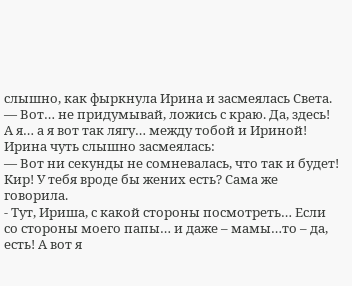слышно, как фыркнула Ирина и засмеялась Света.
— Вот… не придумывай, ложись с краю. Да, здесь! А я… а я вот так лягу… между тобой и Ириной!
Ирина чуть слышно засмеялась:
— Вот ни секунды не сомневалась, что так и будет! Кир! У тебя вроде бы жених есть? Сама же говорила.
- Тут, Ириша, с какой стороны посмотреть… Если со стороны моего папы… и даже – мамы…то – да, есть! А вот я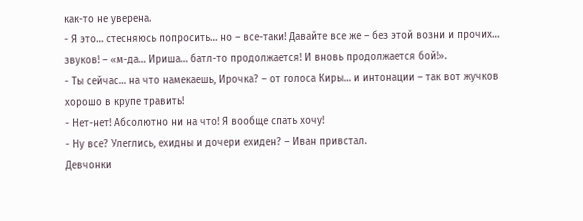как-то не уверена.
- Я это… стесняюсь попросить… но – все-таки! Давайте все же – без этой возни и прочих… звуков! – «м-да… Ириша… батл-то продолжается! И вновь продолжается бой!».
- Ты сейчас… на что намекаешь, Ирочка? – от голоса Киры… и интонации – так вот жучков хорошо в крупе травить!
- Нет-нет! Абсолютно ни на что! Я вообще спать хочу!
- Ну все? Улеглись, ехидны и дочери ехиден? – Иван привстал.
Девчонки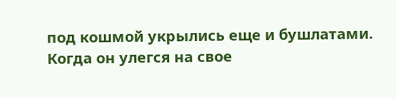под кошмой укрылись еще и бушлатами.
Когда он улегся на свое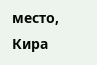место, Кира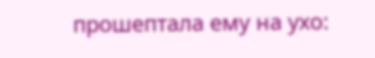прошептала ему на ухо: